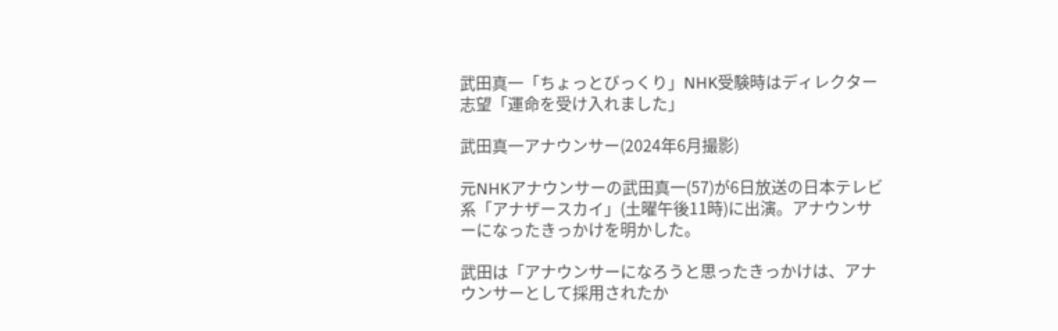武田真一「ちょっとびっくり」NHK受験時はディレクター志望「運命を受け入れました」

武田真一アナウンサー(2024年6月撮影)

元NHKアナウンサーの武田真一(57)が6日放送の日本テレビ系「アナザースカイ」(土曜午後11時)に出演。アナウンサーになったきっかけを明かした。

武田は「アナウンサーになろうと思ったきっかけは、アナウンサーとして採用されたか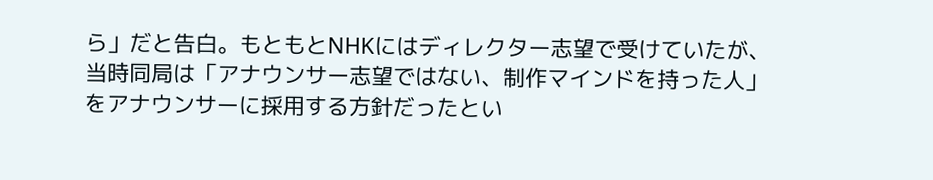ら」だと告白。もともとNHKにはディレクター志望で受けていたが、当時同局は「アナウンサー志望ではない、制作マインドを持った人」をアナウンサーに採用する方針だったとい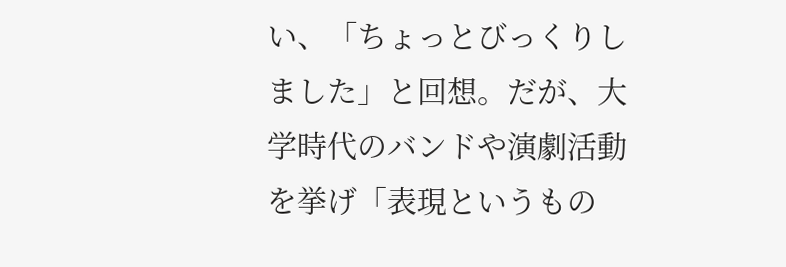い、「ちょっとびっくりしました」と回想。だが、大学時代のバンドや演劇活動を挙げ「表現というもの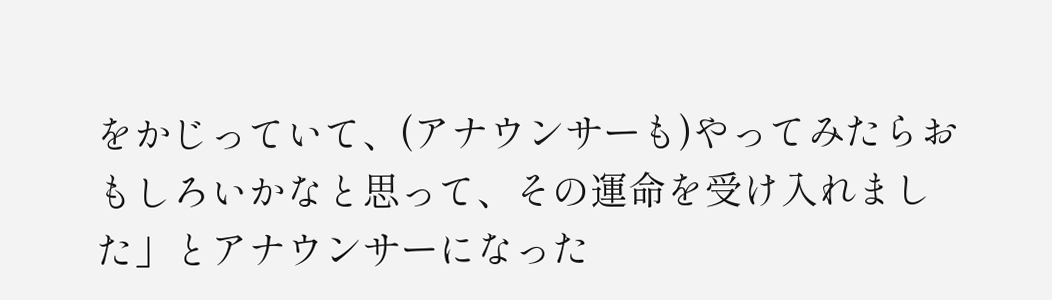をかじっていて、(アナウンサーも)やってみたらおもしろいかなと思って、その運命を受け入れました」とアナウンサーになった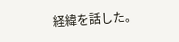経緯を話した。